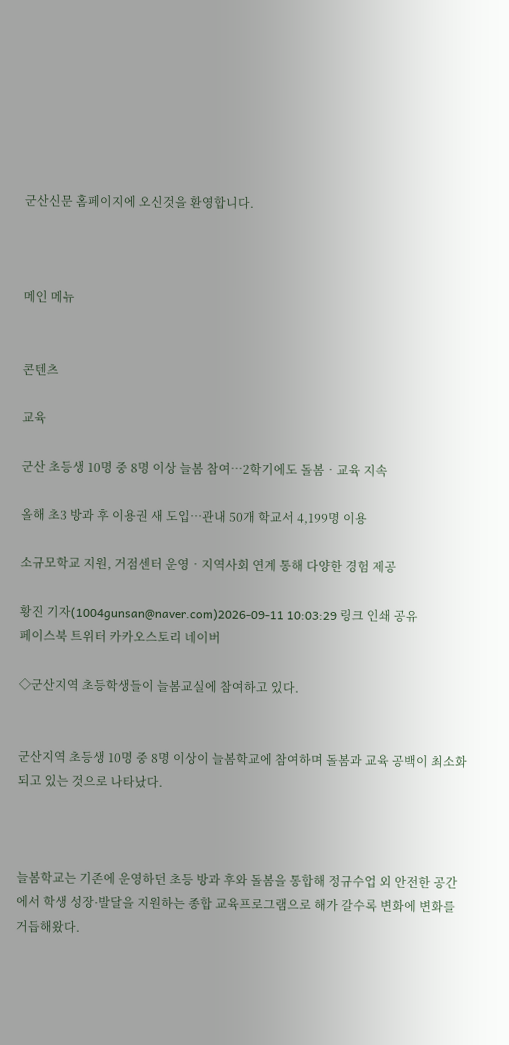군산신문 홈페이지에 오신것을 환영합니다.



메인 메뉴


콘텐츠

교육

군산 초등생 10명 중 8명 이상 늘봄 참여…2학기에도 돌봄‧교육 지속

올해 초3 방과 후 이용권 새 도입…관내 50개 학교서 4,199명 이용

소규모학교 지원, 거점센터 운영‧지역사회 연계 통해 다양한 경험 제공

황진 기자(1004gunsan@naver.com)2026-09-11 10:03:29 링크 인쇄 공유
페이스북 트위터 카카오스토리 네이버

◇군산지역 초등학생들이 늘봄교실에 참여하고 있다.


군산지역 초등생 10명 중 8명 이상이 늘봄학교에 참여하며 돌봄과 교육 공백이 최소화되고 있는 것으로 나타났다.



늘봄학교는 기존에 운영하던 초등 방과 후와 돌봄을 통합해 정규수업 외 안전한 공간에서 학생 성장·발달을 지원하는 종합 교육프로그램으로 해가 갈수록 변화에 변화를 거듭해왔다.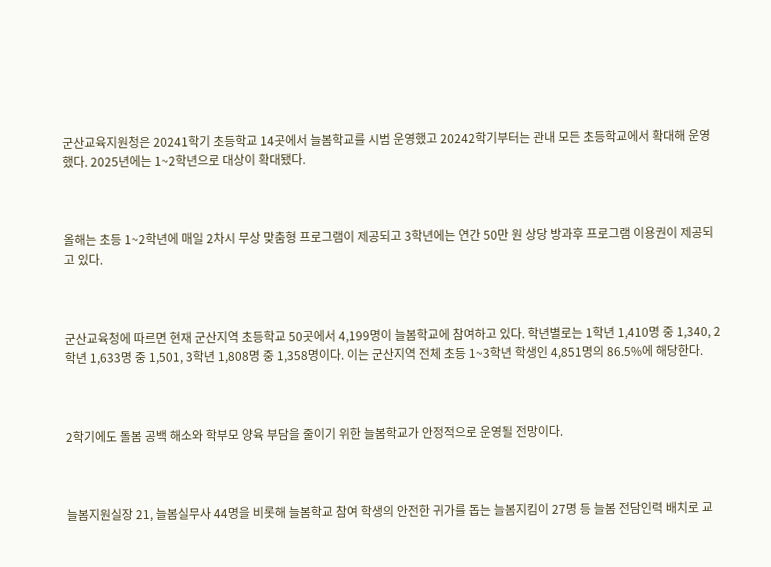군산교육지원청은 20241학기 초등학교 14곳에서 늘봄학교를 시범 운영했고 20242학기부터는 관내 모든 초등학교에서 확대해 운영했다. 2025년에는 1~2학년으로 대상이 확대됐다.



올해는 초등 1~2학년에 매일 2차시 무상 맞춤형 프로그램이 제공되고 3학년에는 연간 50만 원 상당 방과후 프로그램 이용권이 제공되고 있다.



군산교육청에 따르면 현재 군산지역 초등학교 50곳에서 4,199명이 늘봄학교에 참여하고 있다. 학년별로는 1학년 1,410명 중 1,340, 2학년 1,633명 중 1,501, 3학년 1,808명 중 1,358명이다. 이는 군산지역 전체 초등 1~3학년 학생인 4,851명의 86.5%에 해당한다.



2학기에도 돌봄 공백 해소와 학부모 양육 부담을 줄이기 위한 늘봄학교가 안정적으로 운영될 전망이다.



늘봄지원실장 21, 늘봄실무사 44명을 비롯해 늘봄학교 참여 학생의 안전한 귀가를 돕는 늘봄지킴이 27명 등 늘봄 전담인력 배치로 교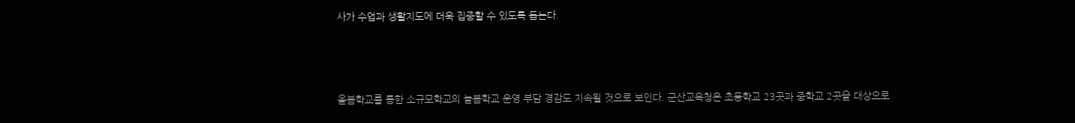사가 수업과 생활지도에 더욱 집중할 수 있도록 돕는다.



올봄학교를 통한 소규모학교의 늘봄학교 운영 부담 경감도 지속될 것으로 보인다. 군산교육청은 초등학교 23곳과 중학교 2곳을 대상으로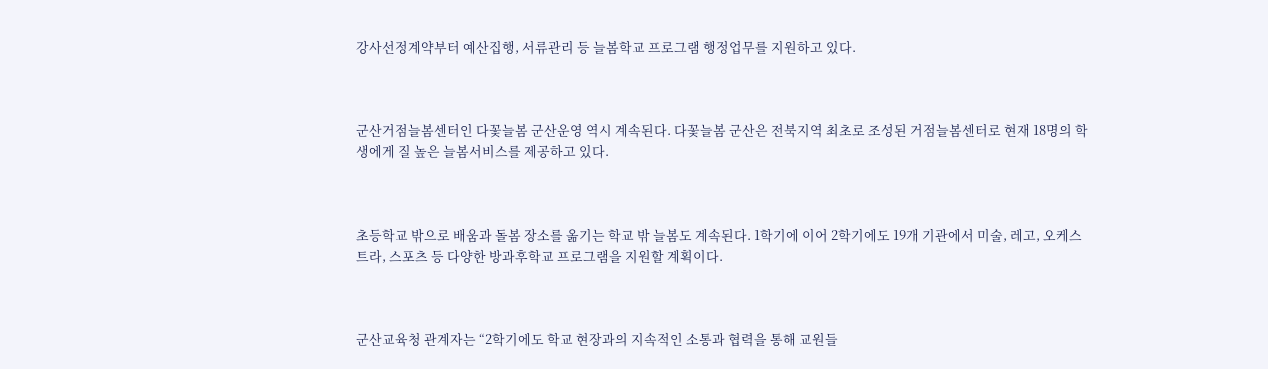강사선정계약부터 예산집행, 서류관리 등 늘봄학교 프로그램 행정업무를 지원하고 있다.



군산거점늘봄센터인 다꽃늘봄 군산운영 역시 계속된다. 다꽃늘봄 군산은 전북지역 최초로 조성된 거점늘봄센터로 현재 18명의 학생에게 질 높은 늘봄서비스를 제공하고 있다.



초등학교 밖으로 배움과 돌봄 장소를 옮기는 학교 밖 늘봄도 계속된다. 1학기에 이어 2학기에도 19개 기관에서 미술, 레고, 오케스트라, 스포츠 등 다양한 방과후학교 프로그램을 지원할 계획이다.



군산교육청 관계자는 “2학기에도 학교 현장과의 지속적인 소통과 협력을 통해 교원들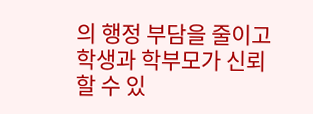의 행정 부담을 줄이고 학생과 학부모가 신뢰할 수 있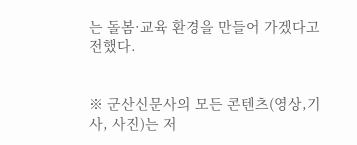는 돌봄·교육 환경을 만들어 가겠다고 전했다.


※ 군산신문사의 모든 콘텐츠(영상,기사, 사진)는 저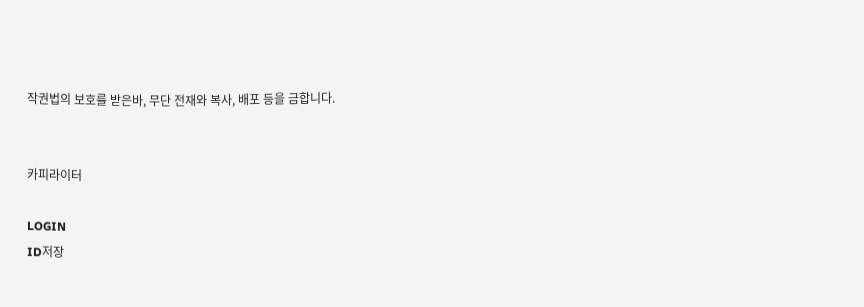작권법의 보호를 받은바, 무단 전재와 복사, 배포 등을 금합니다.


카피라이터

LOGIN
ID저장